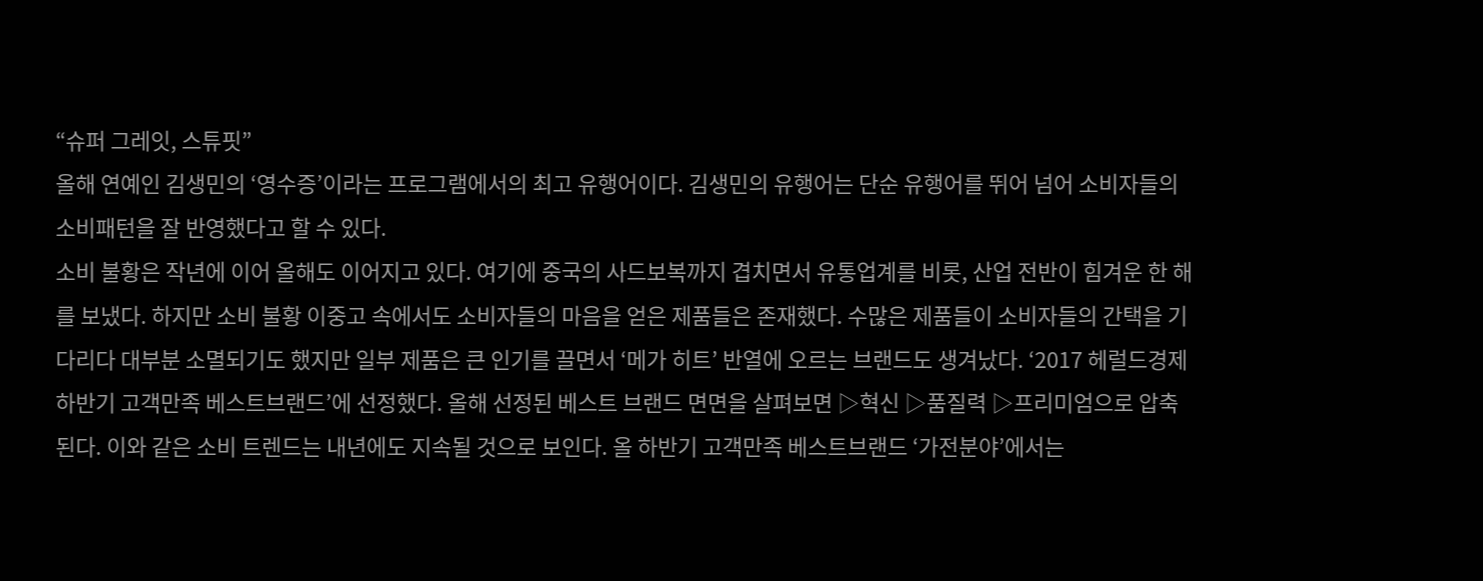“슈퍼 그레잇, 스튜핏”
올해 연예인 김생민의 ‘영수증’이라는 프로그램에서의 최고 유행어이다. 김생민의 유행어는 단순 유행어를 뛰어 넘어 소비자들의 소비패턴을 잘 반영했다고 할 수 있다.
소비 불황은 작년에 이어 올해도 이어지고 있다. 여기에 중국의 사드보복까지 겹치면서 유통업계를 비롯, 산업 전반이 힘겨운 한 해를 보냈다. 하지만 소비 불황 이중고 속에서도 소비자들의 마음을 얻은 제품들은 존재했다. 수많은 제품들이 소비자들의 간택을 기다리다 대부분 소멸되기도 했지만 일부 제품은 큰 인기를 끌면서 ‘메가 히트’ 반열에 오르는 브랜드도 생겨났다. ‘2017 헤럴드경제 하반기 고객만족 베스트브랜드’에 선정했다. 올해 선정된 베스트 브랜드 면면을 살펴보면 ▷혁신 ▷품질력 ▷프리미엄으로 압축된다. 이와 같은 소비 트렌드는 내년에도 지속될 것으로 보인다. 올 하반기 고객만족 베스트브랜드 ‘가전분야’에서는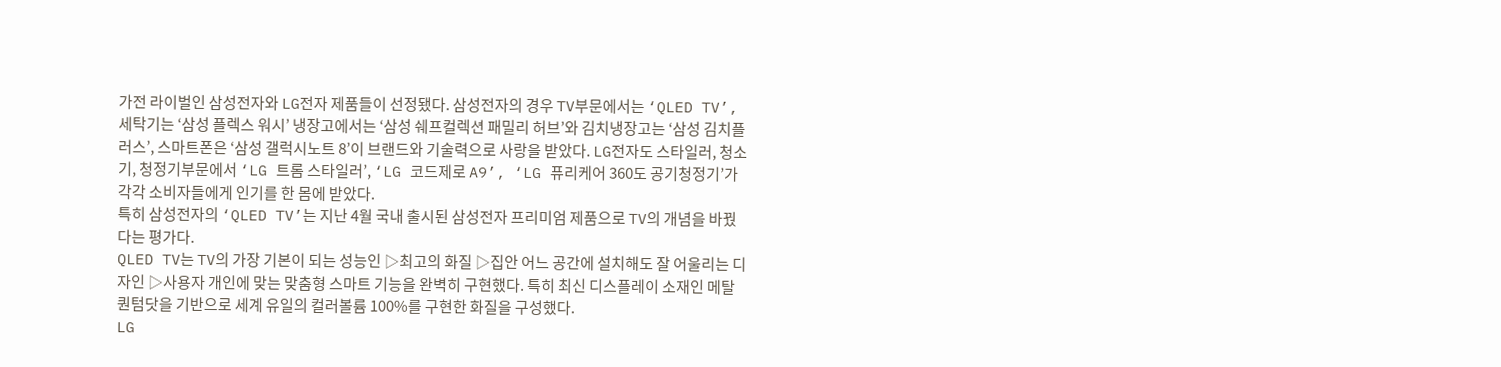가전 라이벌인 삼성전자와 LG전자 제품들이 선정됐다. 삼성전자의 경우 TV부문에서는 ‘QLED TV’, 세탁기는 ‘삼성 플렉스 워시’ 냉장고에서는 ‘삼성 쉐프컬렉션 패밀리 허브’와 김치냉장고는 ‘삼성 김치플러스’, 스마트폰은 ‘삼성 갤럭시노트 8’이 브랜드와 기술력으로 사랑을 받았다. LG전자도 스타일러, 청소기, 청정기부문에서 ‘LG 트롬 스타일러’, ‘LG 코드제로 A9’, ‘LG 퓨리케어 360도 공기청정기’가 각각 소비자들에게 인기를 한 몸에 받았다.
특히 삼성전자의 ‘QLED TV’는 지난 4월 국내 출시된 삼성전자 프리미엄 제품으로 TV의 개념을 바꿨다는 평가다.
QLED TV는 TV의 가장 기본이 되는 성능인 ▷최고의 화질 ▷집안 어느 공간에 설치해도 잘 어울리는 디자인 ▷사용자 개인에 맞는 맞춤형 스마트 기능을 완벽히 구현했다. 특히 최신 디스플레이 소재인 메탈 퀀텀닷을 기반으로 세계 유일의 컬러볼륨 100%를 구현한 화질을 구성했다.
LG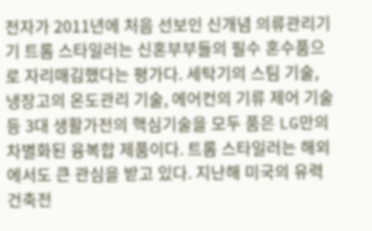전자가 2011년에 처음 선보인 신개념 의류관리기기 트롬 스타일러는 신혼부부들의 필수 혼수품으로 자리매김했다는 평가다. 세탁기의 스팀 기술, 냉장고의 온도관리 기술, 에어컨의 기류 제어 기술 등 3대 생활가전의 핵심기술을 모두 품은 LG만의 차별화된 융복합 제품이다. 트롬 스타일러는 해외에서도 큰 관심을 받고 있다. 지난해 미국의 유력 건축전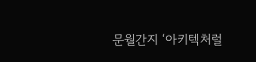문월간지 ‘아키텍처럴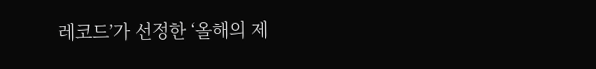레코드’가 선정한 ‘올해의 제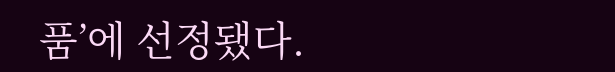품’에 선정됐다.